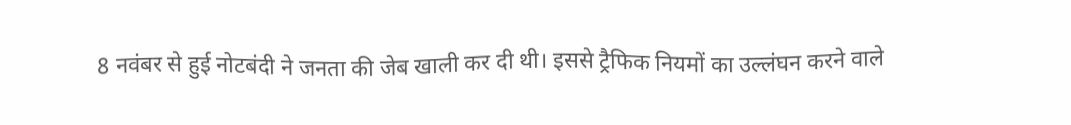8 नवंबर से हुई नोटबंदी ने जनता की जेब खाली कर दी थी। इससे ट्रैफिक नियमों का उल्लंघन करने वाले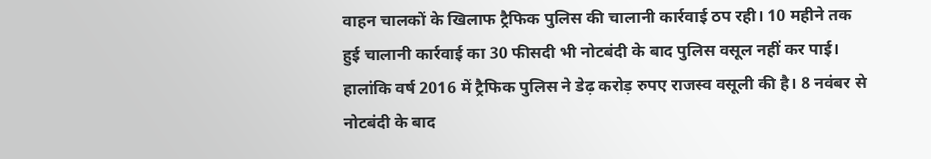वाहन चालकों के खिलाफ ट्रैफिक पुलिस की चालानी कार्रवाई ठप रही। 10 महीने तक हुई चालानी कार्रवाई का 30 फीसदी भी नोटबंदी के बाद पुलिस वसूल नहीं कर पाई। हालांकि वर्ष 2016 में ट्रैफिक पुलिस ने डेढ़ करोड़ रुपए राजस्व वसूली की है। 8 नवंबर से नोटबंदी के बाद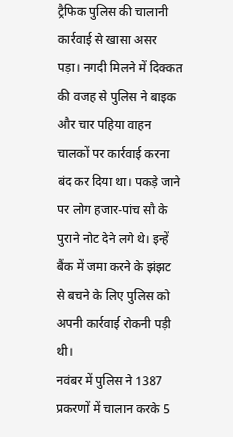ट्रैफिक पुलिस की चालानी कार्रवाई से खासा असर पड़ा। नगदी मिलने में दिक्कत की वजह से पुलिस ने बाइक और चार पहिया वाहन चालकों पर कार्रवाई करना बंद कर दिया था। पकड़े जाने पर लोग हजार-पांच सौ के पुराने नोट देने लगे थे। इन्हें बैंक में जमा करने के झंझट से बचने के लिए पुलिस को अपनी कार्रवाई रोकनी पड़ी थी।
नवंबर में पुलिस ने 1387 प्रकरणों में चालान करके 5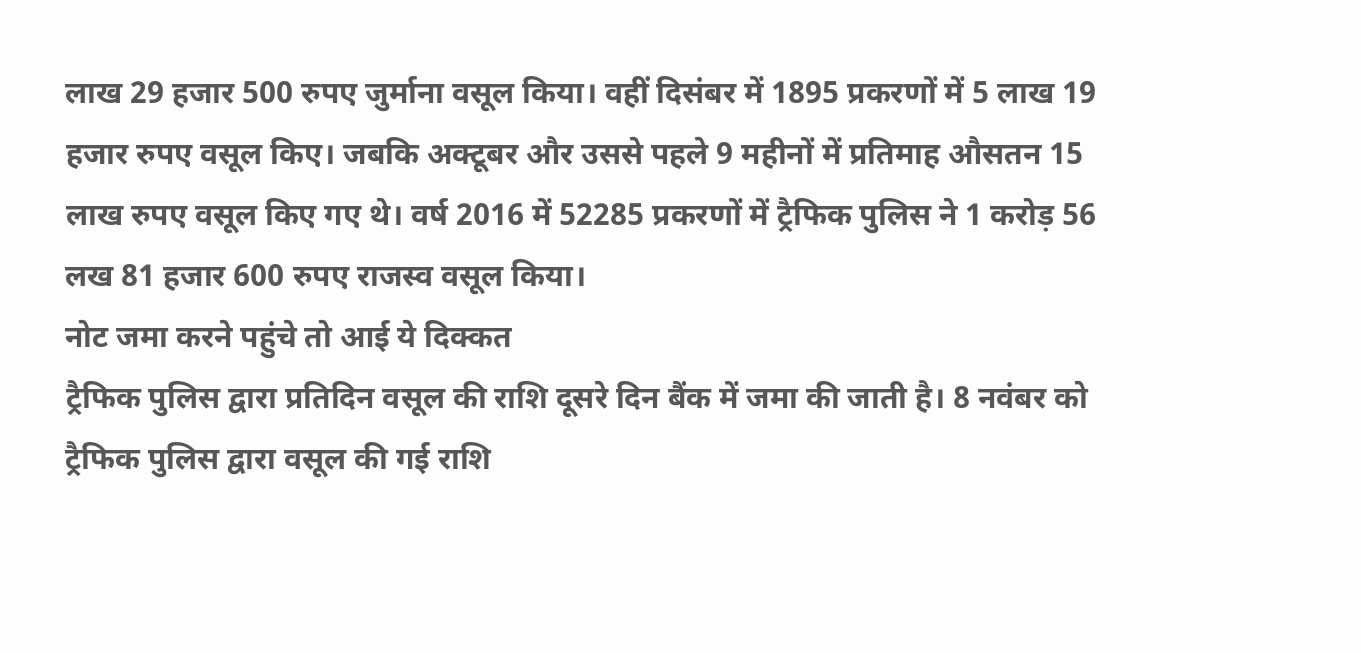लाख 29 हजार 500 रुपए जुर्माना वसूल किया। वहीं दिसंबर में 1895 प्रकरणों में 5 लाख 19 हजार रुपए वसूल किए। जबकि अक्टूबर और उससे पहले 9 महीनों में प्रतिमाह औसतन 15 लाख रुपए वसूल किए गए थे। वर्ष 2016 में 52285 प्रकरणों में ट्रैफिक पुलिस ने 1 करोड़ 56 लख 81 हजार 600 रुपए राजस्व वसूल किया।
नोट जमा करने पहुंचे तो आई ये दिक्कत
ट्रैफिक पुलिस द्वारा प्रतिदिन वसूल की राशि दूसरे दिन बैंक में जमा की जाती है। 8 नवंबर को ट्रैफिक पुलिस द्वारा वसूल की गई राशि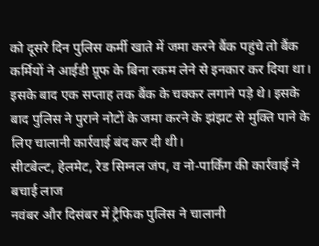को दूसरे दिन पुलिस कर्मी खाते में जमा करने बैंक पहुंचे तो बैंक कर्मियों ने आईडी प्रूफ के बिना रकम लेने से इनकार कर दिया था। इसके बाद एक सप्ताह तक बैंक के चक्कर लगाने पड़े थे। इसके बाद पुलिस ने पुराने नोटों के जमा करने के झंझट से मुक्ति पाने के लिए चालानी कार्रवाई बंद कर दी थी।
सीटबेल्ट, हेलमेट, रेड सिग्नल जंप, व नो-पार्किंग की कार्रवाई ने बचाई लाज
नवंबर और दिसंबर में ट्रैफिक पुलिस ने चालानी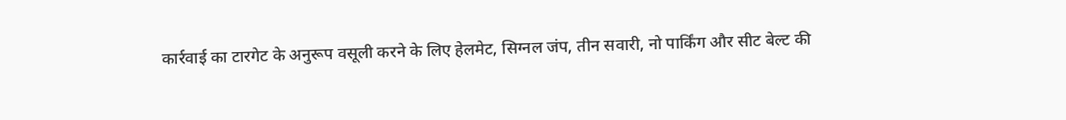कार्रवाई का टारगेट के अनुरूप वसूली करने के लिए हेलमेट, सिग्नल जंप, तीन सवारी, नो पार्किंग और सीट बेल्ट की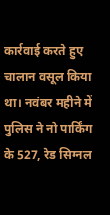कार्रवाई करते हुए चालान वसूल किया था। नवंबर महीने में पुलिस ने नो पार्किंग के 527, रेड सिग्नल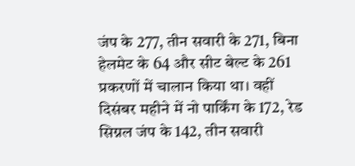जंप के 277, तीन सवारी के 271, बिना हेलमेट के 64 और सीट बेल्ट के 261 प्रकरणों में चालान किया था। वहीं दिसंबर महीने में नो पार्किंग के 172, रेड सिग्नल जंप के 142, तीन सवारी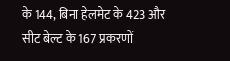के 144, बिना हेलमेट के 423 और सीट बेल्ट के 167 प्रकरणों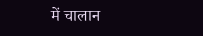में चालान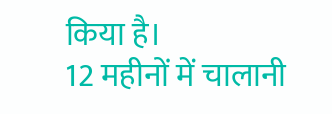किया है।
12 महीनों में चालानी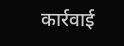कार्रवाई